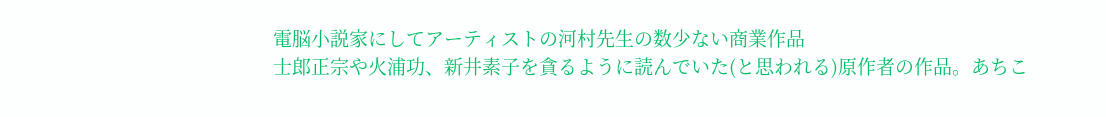電脳小説家にしてアーティストの河村先生の数少ない商業作品
士郎正宗や火浦功、新井素子を貪るように読んでいた(と思われる)原作者の作品。あちこ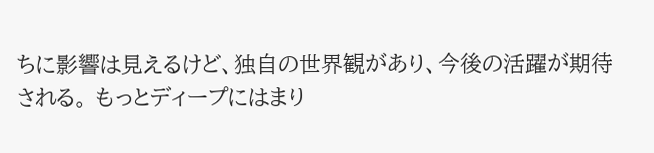ちに影響は見えるけど、独自の世界観があり、今後の活躍が期待される。 もっとディープにはまり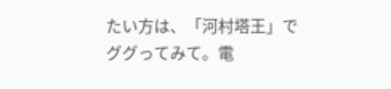たい方は、「河村塔王」でググってみて。電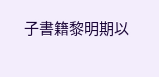子書籍黎明期以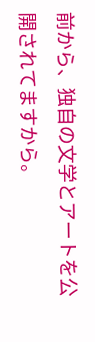前から、独自の文学とアートを公開されてますから。